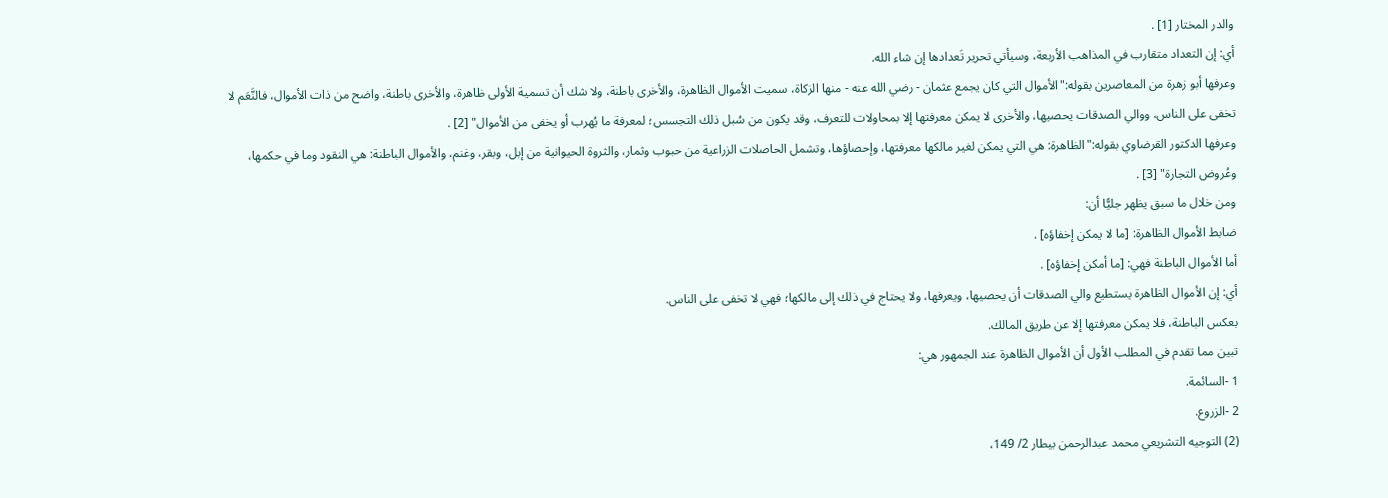والدر المختار [1] .
أي: إن التعداد متقارب في المذاهب الأربعة، وسيأتي تحرير تَعدادها إن شاء الله.
وعرفها أبو زهرة من المعاصرين بقوله:"الأموال التي كان يجمع عثمان - رضي الله عنه - منها الزكاة، سميت الأموال الظاهرة، والأخرى باطنة، ولا شك أن تسمية الأولى ظاهرة، والأخرى باطنة، واضح من ذات الأموال، فالنَّعَم لا تخفى على الناس، ووالي الصدقات يحصيها، والأخرى لا يمكن معرفتها إلا بمحاولات للتعرف، وقد يكون من سُبل ذلك التجسس؛ لمعرفة ما يُهرب أو يخفى من الأموال" [2] .
وعرفها الدكتور القرضاوي بقوله:"الظاهرة: هي التي يمكن لغير مالكها معرفتها، وإحصاؤها، وتشمل الحاصلات الزراعية من حبوب وثمار، والثروة الحيوانية من إبل، وبقر، وغنم، والأموال الباطنة: هي النقود وما في حكمها، وعُروض التجارة" [3] .
ومن خلال ما سبق يظهر جليًّا أن:
ضابط الأموال الظاهرة: [ما لا يمكن إخفاؤه] .
أما الأموال الباطنة فهي: [ما أمكن إخفاؤه] .
أي: إن الأموال الظاهرة يستطيع والي الصدقات أن يحصيها، ويعرفها، ولا يحتاج في ذلك إلى مالكها؛ فهي لا تخفى على الناس.
بعكس الباطنة، فلا يمكن معرفتها إلا عن طريق المالك.
تبين مما تقدم في المطلب الأول أن الأموال الظاهرة عند الجمهور هي:
1 -السائمة.
2 -الزروع.
(2) التوجيه التشريعي محمد عبدالرحمن بيطار 2/ 149،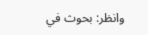وانظر: بحوث في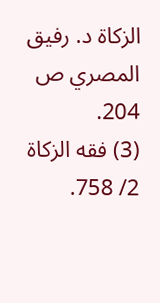الزكاة د. رفيق المصري ص 204.
(3) فقه الزكاة 2/ 758.